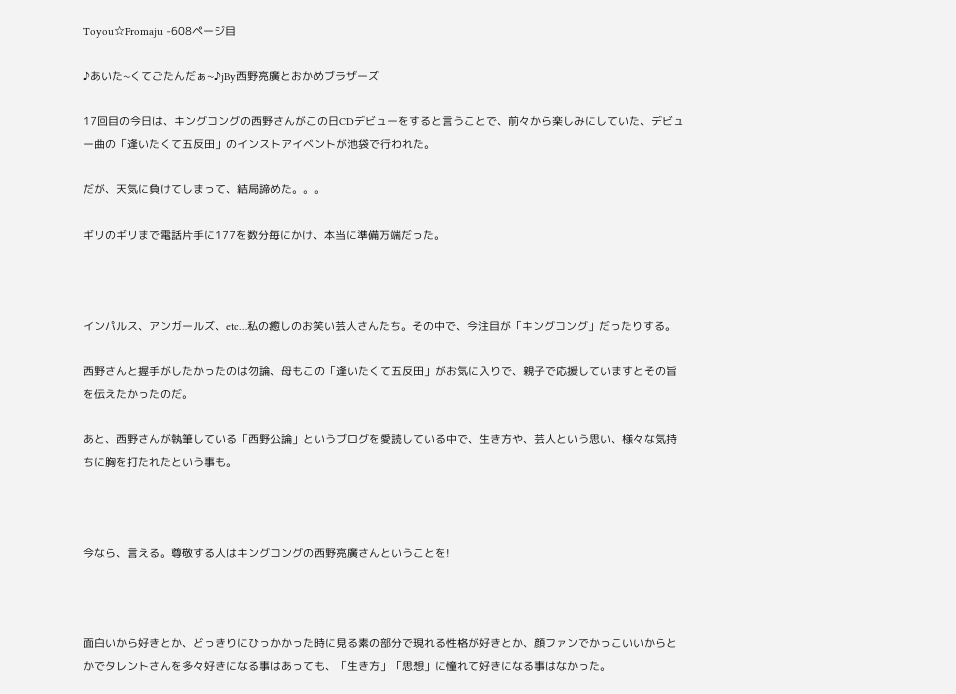Toyou☆Fromaju -608ページ目

♪あいた~くてごたんだぁ~♪jBy西野亮廣とおかめブラザーズ

17回目の今日は、キングコングの西野さんがこの日CDデビューをすると言うことで、前々から楽しみにしていた、デビュー曲の「逢いたくて五反田」のインストアイベントが池袋で行われた。

だが、天気に負けてしまって、結局諦めた。。。

ギリのギリまで電話片手に177を数分毎にかけ、本当に準備万端だった。



インパルス、アンガールズ、etc…私の癒しのお笑い芸人さんたち。その中で、今注目が「キングコング」だったりする。

西野さんと握手がしたかったのは勿論、母もこの「逢いたくて五反田」がお気に入りで、親子で応援していますとその旨を伝えたかったのだ。

あと、西野さんが執筆している「西野公論」というブログを愛読している中で、生き方や、芸人という思い、様々な気持ちに胸を打たれたという事も。



今なら、言える。尊敬する人はキングコングの西野亮廣さんということを!



面白いから好きとか、どっきりにひっかかった時に見る素の部分で現れる性格が好きとか、顔ファンでかっこいいからとかでタレントさんを多々好きになる事はあっても、「生き方」「思想」に憧れて好きになる事はなかった。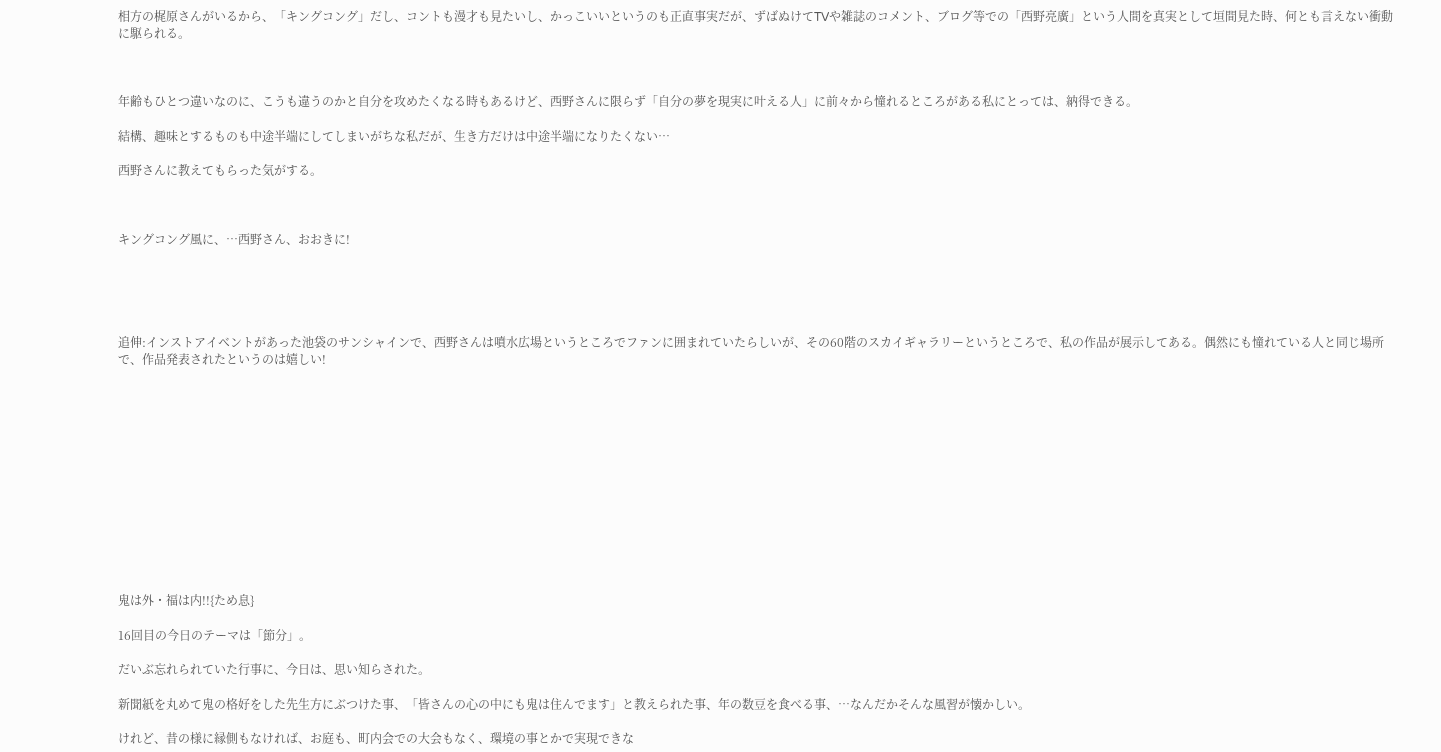相方の梶原さんがいるから、「キングコング」だし、コントも漫才も見たいし、かっこいいというのも正直事実だが、ずばぬけてTVや雑誌のコメント、ブログ等での「西野亮廣」という人間を真実として垣間見た時、何とも言えない衝動に駆られる。



年齢もひとつ違いなのに、こうも違うのかと自分を攻めたくなる時もあるけど、西野さんに限らず「自分の夢を現実に叶える人」に前々から憧れるところがある私にとっては、納得できる。

結構、趣味とするものも中途半端にしてしまいがちな私だが、生き方だけは中途半端になりたくない…

西野さんに教えてもらった気がする。



キングコング風に、…西野さん、おおきに!





追伸:インストアイベントがあった池袋のサンシャインで、西野さんは噴水広場というところでファンに囲まれていたらしいが、その60階のスカイギャラリーというところで、私の作品が展示してある。偶然にも憧れている人と同じ場所で、作品発表されたというのは嬉しい!













鬼は外・福は内!!{ため息}

16回目の今日のテーマは「節分」。

だいぶ忘れられていた行事に、今日は、思い知らされた。

新聞紙を丸めて鬼の格好をした先生方にぶつけた事、「皆さんの心の中にも鬼は住んでます」と教えられた事、年の数豆を食べる事、…なんだかそんな風習が懐かしい。

けれど、昔の様に縁側もなければ、お庭も、町内会での大会もなく、環境の事とかで実現できな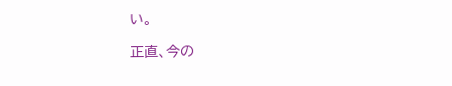い。

正直、今の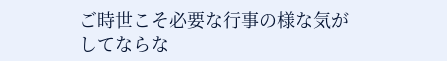ご時世こそ必要な行事の様な気がしてならな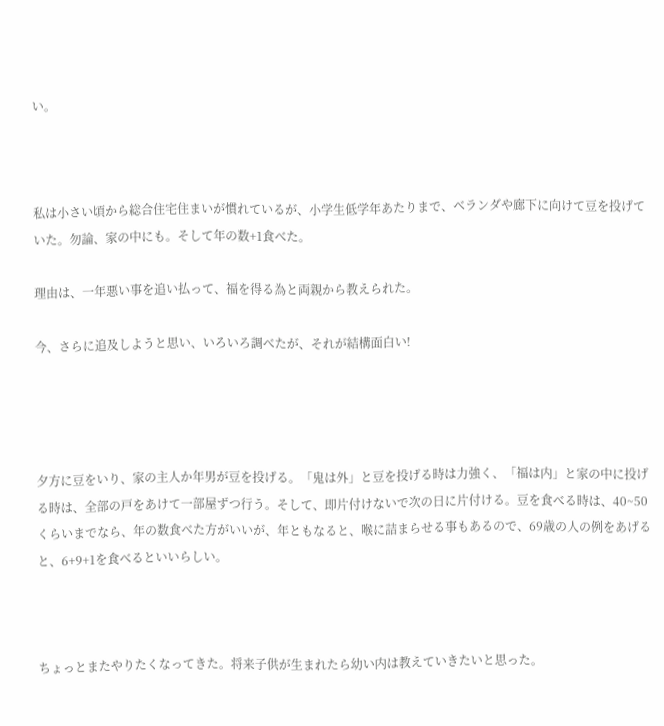い。



私は小さい頃から総合住宅住まいが慣れているが、小学生低学年あたりまで、ベランダや廊下に向けて豆を投げていた。勿論、家の中にも。そして年の数+1食べた。

理由は、一年悪い事を追い払って、福を得る為と両親から教えられた。

今、さらに追及しようと思い、いろいろ調べたが、それが結構面白い!




夕方に豆をいり、家の主人か年男が豆を投げる。「鬼は外」と豆を投げる時は力強く、「福は内」と家の中に投げる時は、全部の戸をあけて一部屋ずつ行う。そして、即片付けないで次の日に片付ける。豆を食べる時は、40~50くらいまでなら、年の数食べた方がいいが、年ともなると、喉に詰まらせる事もあるので、69歳の人の例をあげると、6+9+1を食べるといいらしい。



ちょっとまたやりたくなってきた。将来子供が生まれたら幼い内は教えていきたいと思った。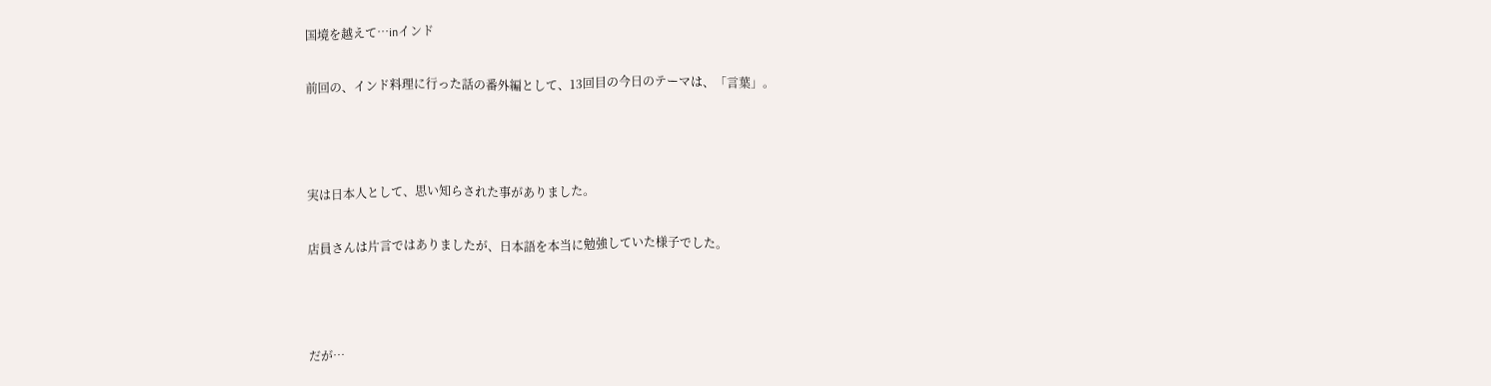国境を越えて…inインド

前回の、インド料理に行った話の番外編として、13回目の今日のテーマは、「言葉」。



実は日本人として、思い知らされた事がありました。

店員さんは片言ではありましたが、日本語を本当に勉強していた様子でした。



だが…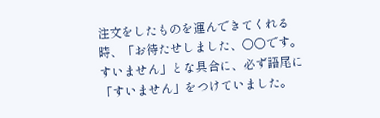注文をしたものを運んできてくれる時、「お待たせしました、○○です。すいません」とな具合に、必ず語尾に「すいません」をつけていました。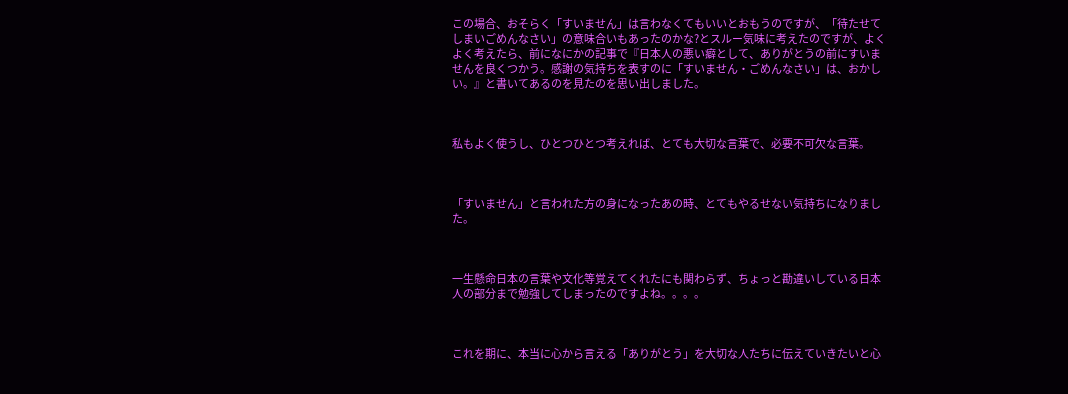この場合、おそらく「すいません」は言わなくてもいいとおもうのですが、「待たせてしまいごめんなさい」の意味合いもあったのかな?とスルー気味に考えたのですが、よくよく考えたら、前になにかの記事で『日本人の悪い癖として、ありがとうの前にすいませんを良くつかう。感謝の気持ちを表すのに「すいません・ごめんなさい」は、おかしい。』と書いてあるのを見たのを思い出しました。



私もよく使うし、ひとつひとつ考えれば、とても大切な言葉で、必要不可欠な言葉。



「すいません」と言われた方の身になったあの時、とてもやるせない気持ちになりました。



一生懸命日本の言葉や文化等覚えてくれたにも関わらず、ちょっと勘違いしている日本人の部分まで勉強してしまったのですよね。。。。



これを期に、本当に心から言える「ありがとう」を大切な人たちに伝えていきたいと心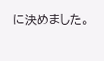に決めました。